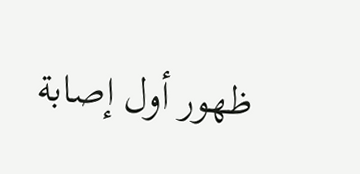ظهور أول إصابة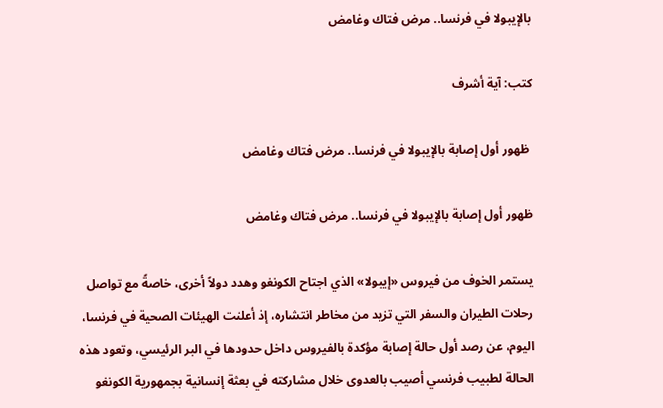بالإيبولا في فرنسا.. مرض فتاك وغامض

كتب: آية أشرف

 ظهور أول إصابة بالإيبولا في فرنسا.. مرض فتاك وغامض

ظهور أول إصابة بالإيبولا في فرنسا.. مرض فتاك وغامض

يستمر الخوف من فيروس «إيبولا» الذي اجتاح الكونغو وهدد دولاً أخرى، خاصةً مع تواصل رحلات الطيران والسفر التي تزيد من مخاطر انتشاره، إذ أعلنت الهيئات الصحية في فرنسا، اليوم، عن رصد أول حالة إصابة مؤكدة بالفيروس داخل حدودها في البر الرئيسي، وتعود هذه الحالة لطبيب فرنسي أصيب بالعدوى خلال مشاركته في بعثة إنسانية بجمهورية الكونغو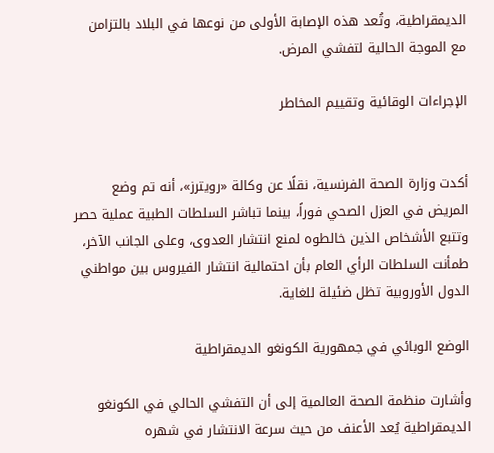الديمقراطية، وتُعد هذه الإصابة الأولى من نوعها في البلاد بالتزامن مع الموجة الحالية لتفشي المرض.

الإجراءات الوقائية وتقييم المخاطر


أكدت وزارة الصحة الفرنسية، نقلًا عن وكالة «رويترز»، أنه تم وضع المريض في العزل الصحي فوراً، بينما تباشر السلطات الطبية عملية حصر وتتبع الأشخاص الذين خالطوه لمنع انتشار العدوى، وعلى الجانب الآخر، طمأنت السلطات الرأي العام بأن احتمالية انتشار الفيروس بين مواطني الدول الأوروبية تظل ضئيلة للغاية.

الوضع الوبائي في جمهورية الكونغو الديمقراطية

وأشارت منظمة الصحة العالمية إلى أن التفشي الحالي في الكونغو الديمقراطية يُعد الأعنف من حيث سرعة الانتشار في شهره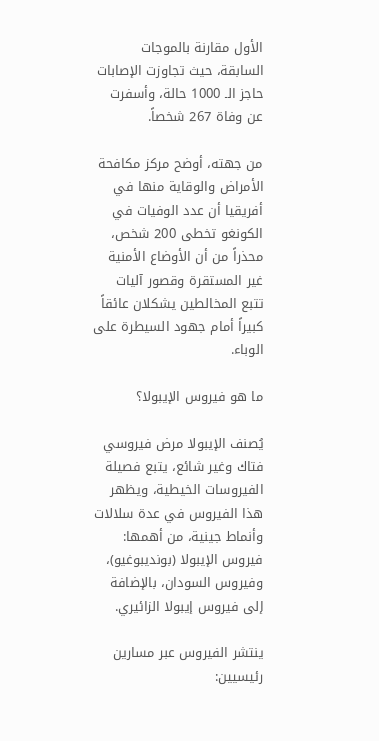الأول مقارنة بالموجات السابقة، حيث تجاوزت الإصابات حاجز الـ 1000 حالة، وأسفرت عن وفاة 267 شخصاً.

من جهته، أوضح مركز مكافحة الأمراض والوقاية منها في أفريقيا أن عدد الوفيات في الكونغو تخطى 200 شخص، محذراً من أن الأوضاع الأمنية غير المستقرة وقصور آليات تتبع المخالطين يشكلان عائقاً كبيراً أمام جهود السيطرة على الوباء.

ما هو فيروس الإيبولا؟

يُصنف الإيبولا مرض فيروسي فتاك وغير شائع، يتبع فصيلة الفيروسات الخيطية، ويظهر هذا الفيروس في عدة سلالات وأنماط جينية، من أهمها: فيروس الإيبولا (بونديبوغيو)، وفيروس السودان، بالإضافة إلى فيروس إيبولا الزائيري.

ينتشر الفيروس عبر مسارين رئيسيين: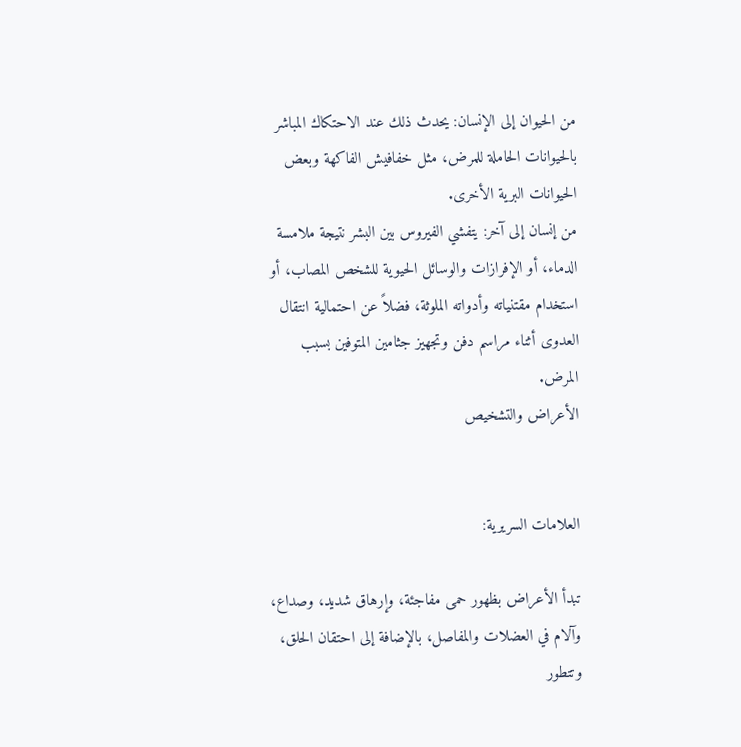من الحيوان إلى الإنسان: يحدث ذلك عند الاحتكاك المباشر بالحيوانات الحاملة للمرض، مثل خفافيش الفاكهة وبعض الحيوانات البرية الأخرى.
من إنسان إلى آخر: يتفشي الفيروس بين البشر نتيجة ملامسة الدماء، أو الإفرازات والوسائل الحيوية للشخص المصاب، أو استخدام مقتنياته وأدواته الملوثة، فضلاً عن احتمالية انتقال العدوى أثناء مراسم دفن وتجهيز جثامين المتوفين بسبب المرض.
الأعراض والتشخيص


العلامات السريرية:

تبدأ الأعراض بظهور حمى مفاجئة، وإرهاق شديد، وصداع، وآلام في العضلات والمفاصل، بالإضافة إلى احتقان الحلق، وتتطور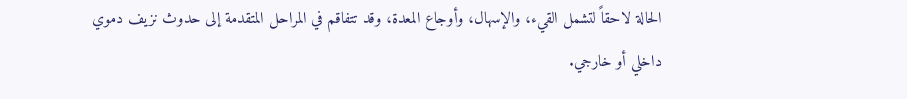الحالة لاحقاً لتشمل القيء، والإسهال، وأوجاع المعدة، وقد تتفاقم في المراحل المتقدمة إلى حدوث نزيف دموي داخلي أو خارجي.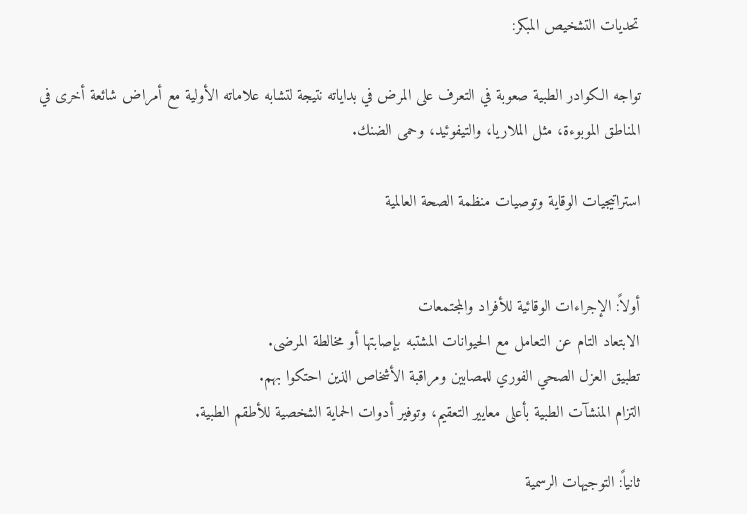تحديات التشخيص المبكر:

تواجه الكوادر الطبية صعوبة في التعرف على المرض في بداياته نتيجة لتشابه علاماته الأولية مع أمراض شائعة أخرى في المناطق الموبوءة، مثل الملاريا، والتيفوئيد، وحمى الضنك.

استراتيجيات الوقاية وتوصيات منظمة الصحة العالمية


أولاً: الإجراءات الوقائية للأفراد والمجتمعات
الابتعاد التام عن التعامل مع الحيوانات المشتبه بإصابتها أو مخالطة المرضى.
تطبيق العزل الصحي الفوري للمصابين ومراقبة الأشخاص الذين احتكوا بهم.
التزام المنشآت الطبية بأعلى معايير التعقيم، وتوفير أدوات الحماية الشخصية للأطقم الطبية.

ثانياً: التوجيهات الرسمية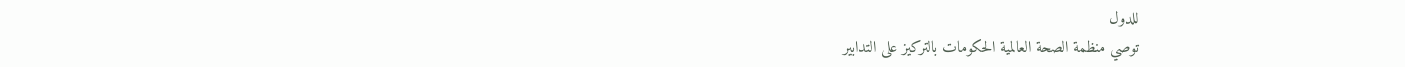للدول
توصي منظمة الصحة العالمية الحكومات بالتركيز على التدابير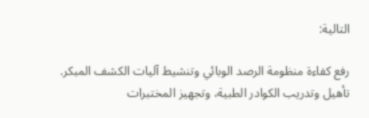التالية:

رفع كفاءة منظومة الرصد الوبائي وتنشيط آليات الكشف المبكر.
تأهيل وتدريب الكوادر الطبية، وتجهيز المختبرات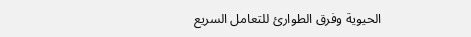الحيوية وفرق الطوارئ للتعامل السريع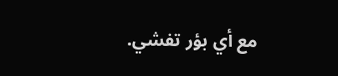مع أي بؤر تفشي.